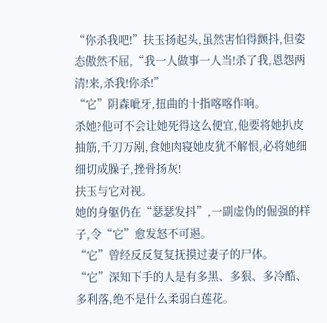“你杀我吧!”扶玉扬起头,虽然害怕得颤抖,但姿态傲然不屈,“我一人做事一人当!杀了我,恩怨两清!来,杀我!你杀!”
“它”阴森呲牙,扭曲的十指喀喀作响。
杀她?他可不会让她死得这么便宜,他要将她扒皮抽筋,千刀万剐,食她肉寝她皮犹不解恨,必将她细细切成臊子,挫骨扬灰!
扶玉与它对视。
她的身躯仍在“瑟瑟发抖”,一副虚伪的倔强的样子,令“它”愈发怒不可遏。
“它”曾经反反复复抚摸过妻子的尸体。
“它”深知下手的人是有多黑、多狠、多冷酷、多利落,绝不是什么柔弱白莲花。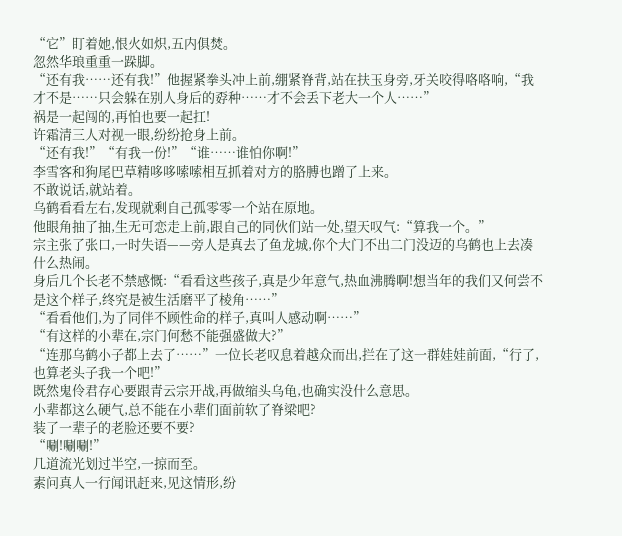“它”盯着她,恨火如炽,五内俱焚。
忽然华琅重重一跺脚。
“还有我……还有我!”他握紧拳头冲上前,绷紧脊背,站在扶玉身旁,牙关咬得咯咯响,“我才不是……只会躲在别人身后的孬种……才不会丢下老大一个人……”
祸是一起闯的,再怕也要一起扛!
许霜清三人对视一眼,纷纷抢身上前。
“还有我!”“有我一份!”“谁……谁怕你啊!”
李雪客和狗尾巴草精哆哆嗦嗦相互抓着对方的胳膊也蹭了上来。
不敢说话,就站着。
乌鹤看看左右,发现就剩自己孤零零一个站在原地。
他眼角抽了抽,生无可恋走上前,跟自己的同伙们站一处,望天叹气:“算我一个。”
宗主张了张口,一时失语——旁人是真去了鱼龙城,你个大门不出二门没迈的乌鹤也上去凑什么热闹。
身后几个长老不禁感慨:“看看这些孩子,真是少年意气,热血沸腾啊!想当年的我们又何尝不是这个样子,终究是被生活磨平了棱角……”
“看看他们,为了同伴不顾性命的样子,真叫人感动啊……”
“有这样的小辈在,宗门何愁不能强盛做大?”
“连那乌鹤小子都上去了……”一位长老叹息着越众而出,拦在了这一群娃娃前面,“行了,也算老头子我一个吧!”
既然鬼伶君存心要跟青云宗开战,再做缩头乌龟,也确实没什么意思。
小辈都这么硬气,总不能在小辈们面前软了脊梁吧?
装了一辈子的老脸还要不要?
“唰!唰唰!”
几道流光划过半空,一掠而至。
素问真人一行闻讯赶来,见这情形,纷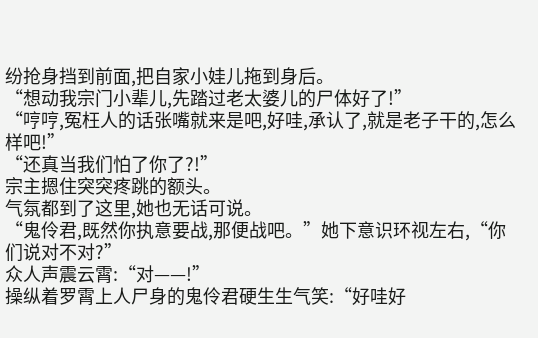纷抢身挡到前面,把自家小娃儿拖到身后。
“想动我宗门小辈儿,先踏过老太婆儿的尸体好了!”
“哼哼,冤枉人的话张嘴就来是吧,好哇,承认了,就是老子干的,怎么样吧!”
“还真当我们怕了你了?!”
宗主摁住突突疼跳的额头。
气氛都到了这里,她也无话可说。
“鬼伶君,既然你执意要战,那便战吧。”她下意识环视左右,“你们说对不对?”
众人声震云霄:“对——!”
操纵着罗霄上人尸身的鬼伶君硬生生气笑:“好哇好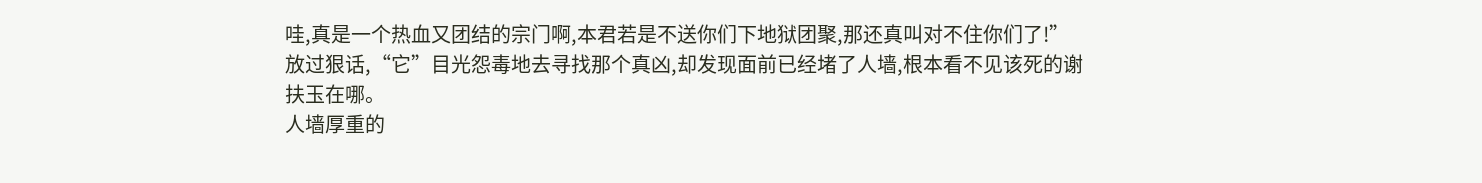哇,真是一个热血又团结的宗门啊,本君若是不送你们下地狱团聚,那还真叫对不住你们了!”
放过狠话,“它”目光怨毒地去寻找那个真凶,却发现面前已经堵了人墙,根本看不见该死的谢扶玉在哪。
人墙厚重的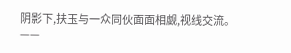阴影下,扶玉与一众同伙面面相觑,视线交流。
——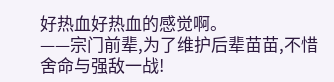好热血好热血的感觉啊。
——宗门前辈,为了维护后辈苗苗,不惜舍命与强敌一战!